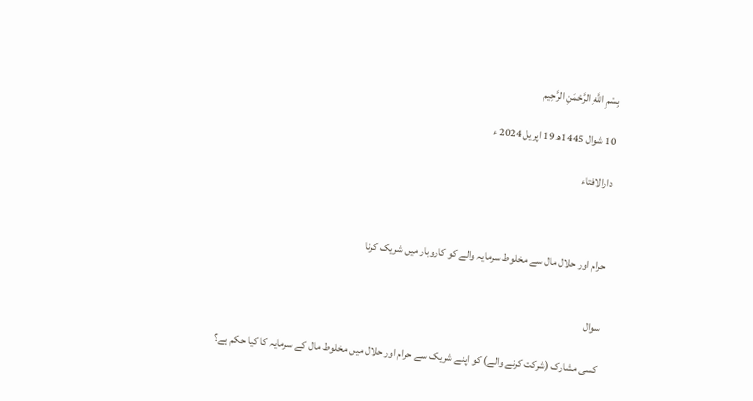بِسْمِ اللَّهِ الرَّحْمَنِ الرَّحِيم

10 شوال 1445ھ 19 اپریل 2024 ء

دارالافتاء



حرام اور حلال مال سے مخلوط سرمایہ والے کو کاروبار میں شریک کرنا


سوال

کسی مشارک (شرکت کرنے والے) کو اپنے شریک سے حرام اور حلال میں مخلوط مال کے سرمایہ کا کیا حکم ہے؟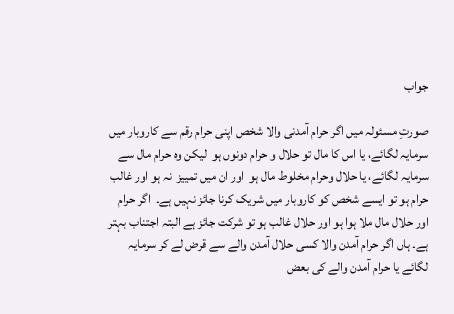جواب

صورتِ مسئولہ میں اگر حرام آمدنی والا شخص اپنی حرام رقم سے کاروبار میں سرمایہ لگائے، یا اس کا مال تو حلال و حرام دونوں ہو  لیکن وہ حرام مال سے سرمایہ لگائے، یا حلال وحرام مخلوط مال ہو  اور ان میں تمییز  نہ ہو اور غالب حرام ہو تو ایسے شخص کو کاروبار میں شریک کرنا جائز نہیں ہے۔  اگر حرام اور حلال مال ملا ہوا ہو اور حلال غالب ہو تو شرکت جائز ہے البتہ اجتناب بہتر ہے۔ ہاں اگر حرام آمدن والا کسی حلال آمدن والے سے قرض لے کر سرمایہ لگائے یا حرام آمدن والے کی بعض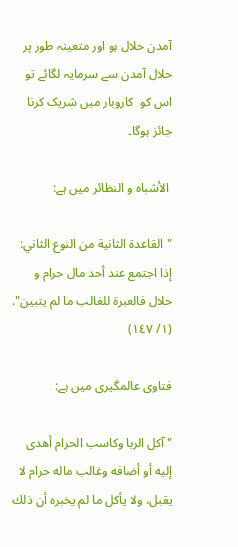آمدن حلال ہو اور متعینہ طور پر حلال آمدن سے سرمایہ لگائے تو اس کو  کاروبار میں شریک کرنا جائز ہوگا۔

 الأشباہ و النظائر میں ہے:

"القاعدة الثانية من النوع الثاني: إذا اجتمع عند أحد مال حرام و حلال فالعبرة للغالب ما لم يتبين". (١/ ١٤٧)

فتاوی عالمگیری میں ہے:

"آكل الربا وكاسب الحرام أهدى إليه أو أضافه وغالب ماله حرام لا يقبل، ولا يأكل ما لم يخبره أن ذلك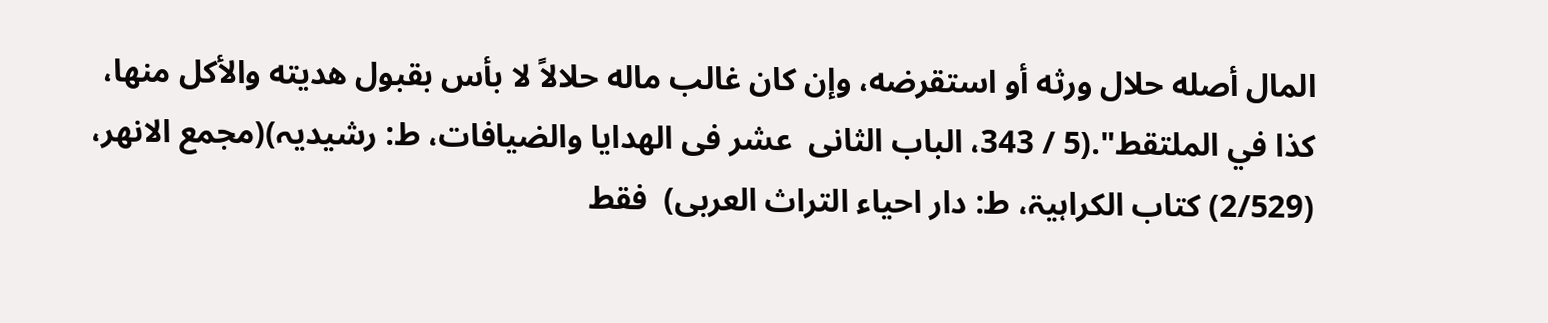المال أصله حلال ورثه أو استقرضه، وإن كان غالب ماله حلالاً لا بأس بقبول هديته والأكل منها، كذا في الملتقط".(5 / 343، الباب الثانی  عشر فی الھدایا والضیافات، ط: رشیدیہ)(مجمع الانھر، (2/529) کتاب الکراہیۃ، ط: دار احیاء التراث العربی)  فقط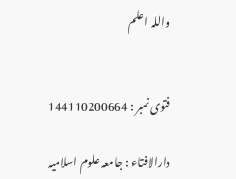واللہ اعلم


فتوی نمبر : 144110200664

دارالافتاء : جامعہ علوم اسلامیہ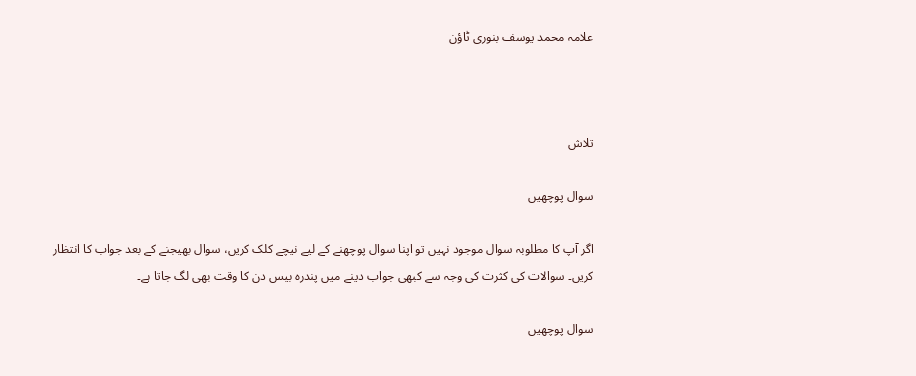علامہ محمد یوسف بنوری ٹاؤن



تلاش

سوال پوچھیں

اگر آپ کا مطلوبہ سوال موجود نہیں تو اپنا سوال پوچھنے کے لیے نیچے کلک کریں، سوال بھیجنے کے بعد جواب کا انتظار کریں۔ سوالات کی کثرت کی وجہ سے کبھی جواب دینے میں پندرہ بیس دن کا وقت بھی لگ جاتا ہے۔

سوال پوچھیں